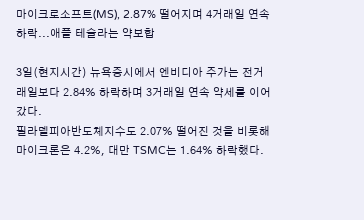마이크로소프트(MS), 2.87% 떨어지며 4거래일 연속 하락...애플 테슬라는 약보합

3일(현지시간) 뉴욕증시에서 엔비디아 주가는 전거래일보다 2.84% 하락하며 3거래일 연속 약세를 이어갔다.
필라델피아반도체지수도 2.07% 떨어진 것을 비롯해 마이크론은 4.2%, 대만 TSMC는 1.64% 하락했다.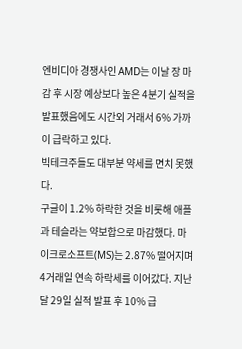엔비디아 경쟁사인 AMD는 이날 장 마감 후 시장 예상보다 높은 4분기 실적을 발표했음에도 시간외 거래서 6% 가까이 급락하고 있다.
빅테크주들도 대부분 약세를 면치 못했다.
구글이 1.2% 하락한 것을 비롯해 애플과 테슬라는 약보합으로 마감했다. 마이크로소프트(MS)는 2.87% 떨어지며 4거래일 연속 하락세를 이어갔다. 지난달 29일 실적 발표 후 10% 급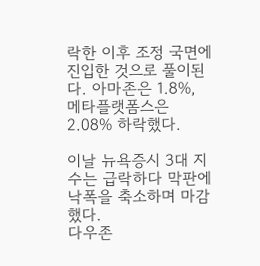락한 이후 조정 국면에 진입한 것으로 풀이된다. 아마존은 1.8%, 메타플랫폼스은 2.08% 하락했다.

이날 뉴욕증시 3대 지수는 급락하다 막판에 낙폭을 축소하며 마감했다.
다우존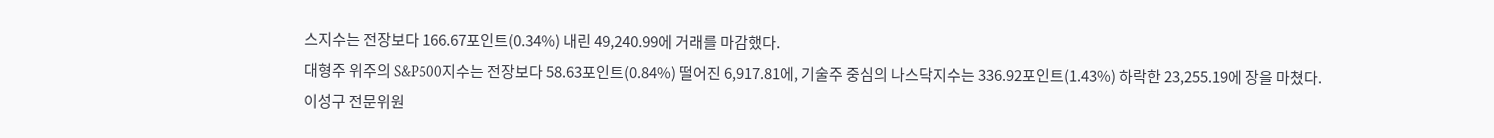스지수는 전장보다 166.67포인트(0.34%) 내린 49,240.99에 거래를 마감했다.
대형주 위주의 S&P500지수는 전장보다 58.63포인트(0.84%) 떨어진 6,917.81에, 기술주 중심의 나스닥지수는 336.92포인트(1.43%) 하락한 23,255.19에 장을 마쳤다.
이성구 전문위원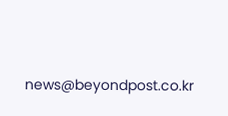news@beyondpost.co.kr